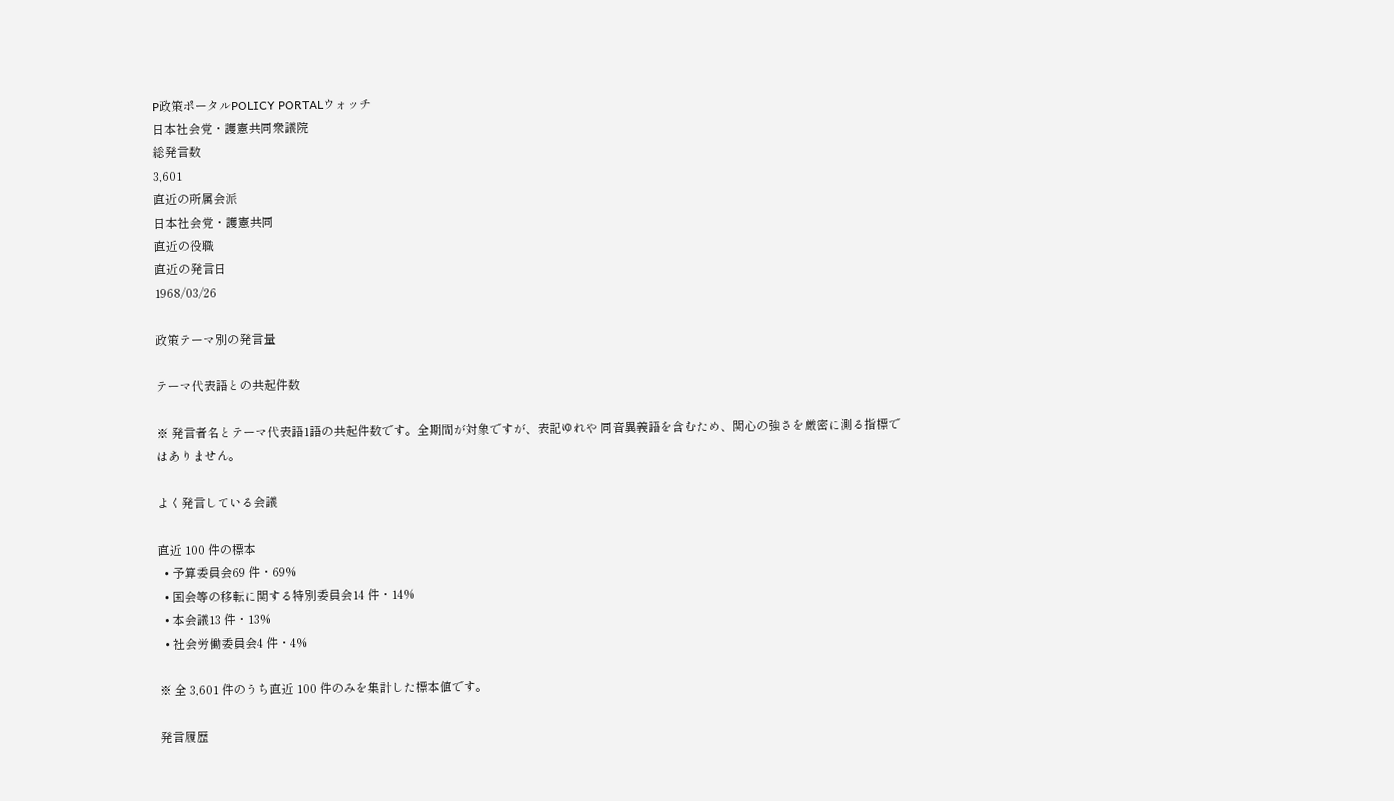P政策ポータルPOLICY PORTALウォッチ
日本社会党・護憲共同衆議院
総発言数
3,601
直近の所属会派
日本社会党・護憲共同
直近の役職
直近の発言日
1968/03/26

政策テーマ別の発言量

テーマ代表語との共起件数

※ 発言者名とテーマ代表語1語の共起件数です。全期間が対象ですが、表記ゆれや 同音異義語を含むため、関心の強さを厳密に測る指標ではありません。

よく発言している会議

直近 100 件の標本
  • 予算委員会69 件・69%
  • 国会等の移転に関する特別委員会14 件・14%
  • 本会議13 件・13%
  • 社会労働委員会4 件・4%

※ 全 3,601 件のうち直近 100 件のみを集計した標本値です。

発言履歴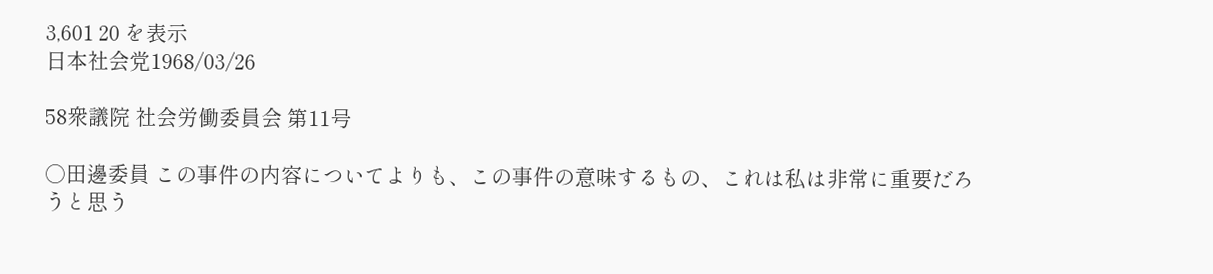3,601 20 を表示
日本社会党1968/03/26

58衆議院 社会労働委員会 第11号

○田邊委員 この事件の内容についてよりも、この事件の意味するもの、これは私は非常に重要だろうと思う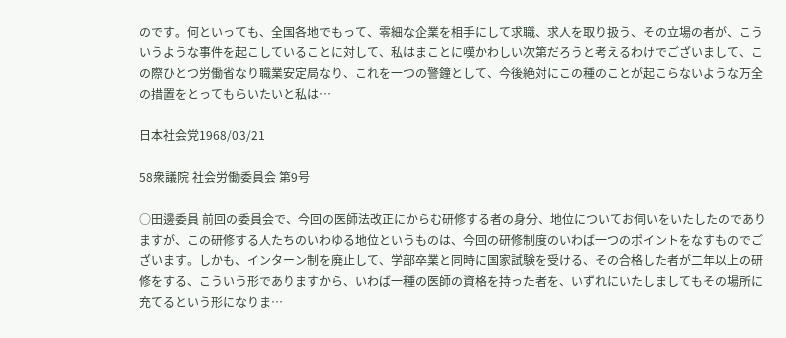のです。何といっても、全国各地でもって、零細な企業を相手にして求職、求人を取り扱う、その立場の者が、こういうような事件を起こしていることに対して、私はまことに嘆かわしい次第だろうと考えるわけでございまして、この際ひとつ労働省なり職業安定局なり、これを一つの警鐘として、今後絶対にこの種のことが起こらないような万全の措置をとってもらいたいと私は…

日本社会党1968/03/21

58衆議院 社会労働委員会 第9号

○田邊委員 前回の委員会で、今回の医師法改正にからむ研修する者の身分、地位についてお伺いをいたしたのでありますが、この研修する人たちのいわゆる地位というものは、今回の研修制度のいわば一つのポイントをなすものでございます。しかも、インターン制を廃止して、学部卒業と同時に国家試験を受ける、その合格した者が二年以上の研修をする、こういう形でありますから、いわば一種の医師の資格を持った者を、いずれにいたしましてもその場所に充てるという形になりま…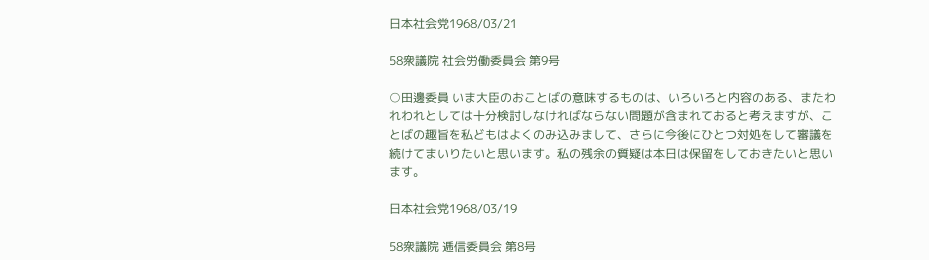日本社会党1968/03/21

58衆議院 社会労働委員会 第9号

○田邊委員 いま大臣のおことばの意味するものは、いろいろと内容のある、またわれわれとしては十分検討しなければならない問題が含まれておると考えますが、ことばの趣旨を私どもはよくのみ込みまして、さらに今後にひとつ対処をして審議を続けてまいりたいと思います。私の残余の質疑は本日は保留をしておきたいと思います。

日本社会党1968/03/19

58衆議院 逓信委員会 第8号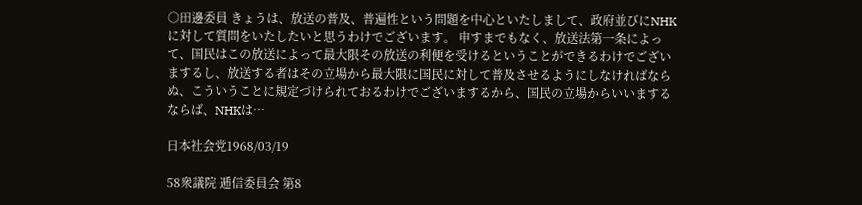○田邊委員 きょうは、放送の普及、普遍性という問題を中心といたしまして、政府並びにNHKに対して質問をいたしたいと思うわけでございます。 申すまでもなく、放送法第一条によって、国民はこの放送によって最大限その放送の利便を受けるということができるわけでございまするし、放送する者はその立場から最大限に国民に対して普及させるようにしなければならぬ、こういうことに規定づけられておるわけでございまするから、国民の立場からいいまするならば、NHKは…

日本社会党1968/03/19

58衆議院 逓信委員会 第8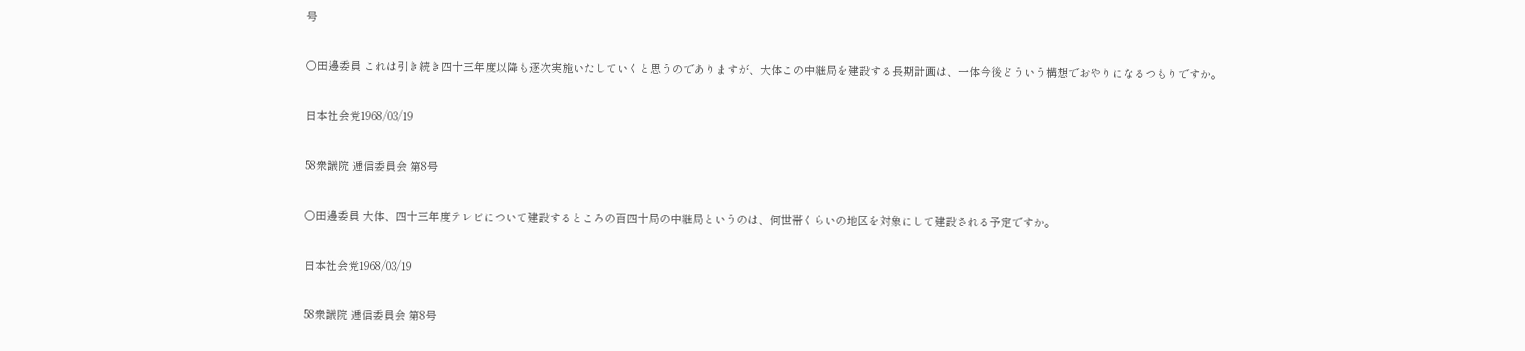号

○田邊委員 これは引き続き四十三年度以降も逐次実施いたしていくと思うのでありますが、大体この中継局を建設する長期計画は、一体今後どういう構想でおやりになるつもりですか。

日本社会党1968/03/19

58衆議院 逓信委員会 第8号

○田邊委員 大体、四十三年度テレビについて建設するところの百四十局の中継局というのは、何世帯くらいの地区を対象にして建設される予定ですか。

日本社会党1968/03/19

58衆議院 逓信委員会 第8号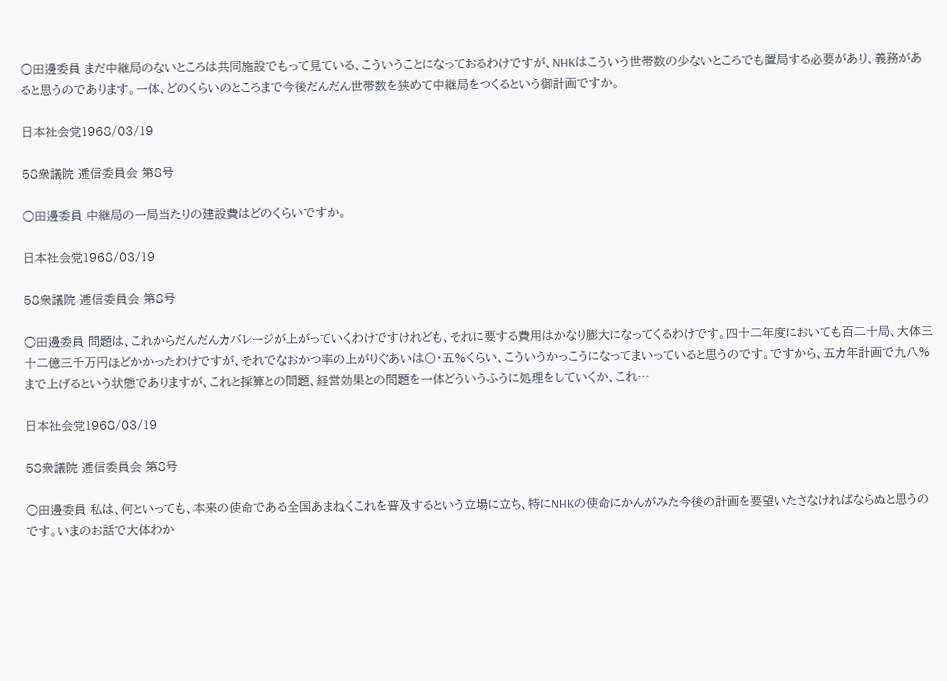○田邊委員 まだ中継局のないところは共同施設でもって見ている、こういうことになっておるわけですが、NHKはこういう世帯数の少ないところでも置局する必要があり、義務があると思うのであります。一体、どのくらいのところまで今後だんだん世帯数を狭めて中継局をつくるという御計画ですか。

日本社会党1968/03/19

58衆議院 逓信委員会 第8号

○田邊委員 中継局の一局当たりの建設費はどのくらいですか。

日本社会党1968/03/19

58衆議院 逓信委員会 第8号

○田邊委員 問題は、これからだんだんカバレージが上がっていくわけですけれども、それに要する費用はかなり膨大になってくるわけです。四十二年度においても百二十局、大体三十二億三千万円ほどかかったわけですが、それでなおかつ率の上がりぐあいは〇・五%くらい、こういうかっこうになってまいっていると思うのです。ですから、五カ年計画で九八%まで上げるという状態でありますが、これと採算との問題、経営効果との問題を一体どういうふうに処理をしていくか、これ…

日本社会党1968/03/19

58衆議院 逓信委員会 第8号

○田邊委員 私は、何といっても、本来の使命である全国あまねくこれを普及するという立場に立ち、特にNHKの使命にかんがみた今後の計画を要望いたさなければならぬと思うのです。いまのお話で大体わか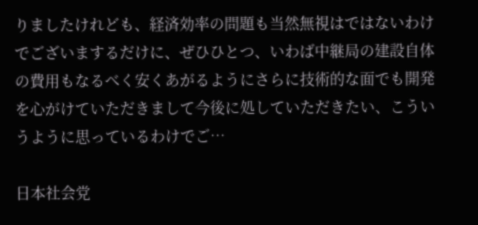りましたけれども、経済効率の問題も当然無視はではないわけでございまするだけに、ぜひひとつ、いわば中継局の建設自体の費用もなるべく安くあがるようにさらに技術的な面でも開発を心がけていただきまして今後に処していただきたい、こういうように思っているわけでご…

日本社会党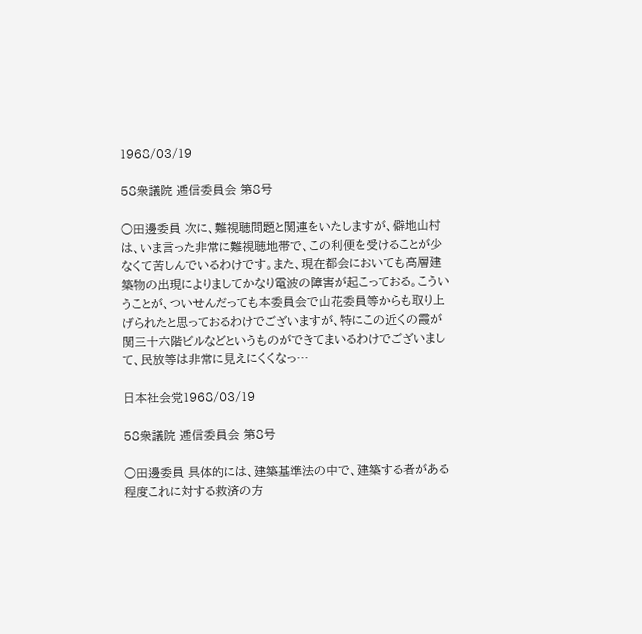1968/03/19

58衆議院 逓信委員会 第8号

○田邊委員 次に、難視聴問題と関連をいたしますが、僻地山村は、いま言った非常に難視聴地帯で、この利便を受けることが少なくて苦しんでいるわけです。また、現在都会においても高層建築物の出現によりましてかなり電波の障害が起こっておる。こういうことが、ついせんだっても本委員会で山花委員等からも取り上げられたと思っておるわけでございますが、特にこの近くの霞が関三十六階ビルなどというものができてまいるわけでございまして、民放等は非常に見えにくくなっ…

日本社会党1968/03/19

58衆議院 逓信委員会 第8号

○田邊委員 具体的には、建築基準法の中で、建築する者がある程度これに対する救済の方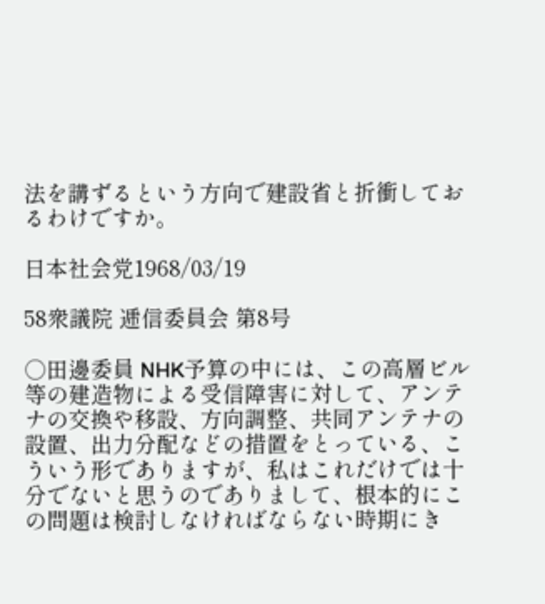法を講ずるという方向で建設省と折衝しておるわけですか。

日本社会党1968/03/19

58衆議院 逓信委員会 第8号

○田邊委員 NHK予算の中には、この高層ビル等の建造物による受信障害に対して、アンテナの交換や移設、方向調整、共同アンテナの設置、出力分配などの措置をとっている、こういう形でありますが、私はこれだけでは十分でないと思うのでありまして、根本的にこの問題は検討しなければならない時期にき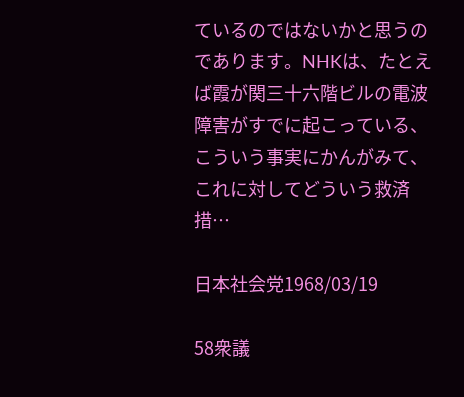ているのではないかと思うのであります。NHKは、たとえば霞が関三十六階ビルの電波障害がすでに起こっている、こういう事実にかんがみて、これに対してどういう救済措…

日本社会党1968/03/19

58衆議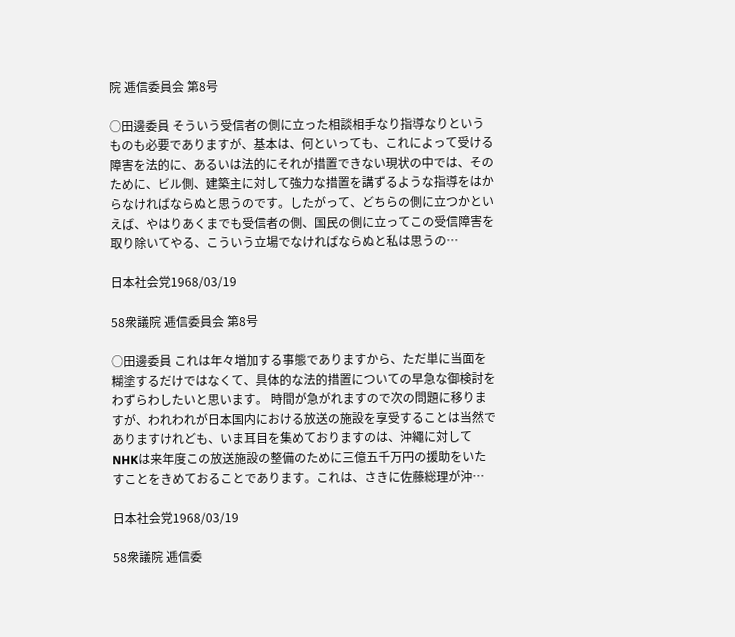院 逓信委員会 第8号

○田邊委員 そういう受信者の側に立った相談相手なり指導なりというものも必要でありますが、基本は、何といっても、これによって受ける障害を法的に、あるいは法的にそれが措置できない現状の中では、そのために、ビル側、建築主に対して強力な措置を講ずるような指導をはからなければならぬと思うのです。したがって、どちらの側に立つかといえば、やはりあくまでも受信者の側、国民の側に立ってこの受信障害を取り除いてやる、こういう立場でなければならぬと私は思うの…

日本社会党1968/03/19

58衆議院 逓信委員会 第8号

○田邊委員 これは年々増加する事態でありますから、ただ単に当面を糊塗するだけではなくて、具体的な法的措置についての早急な御検討をわずらわしたいと思います。 時間が急がれますので次の問題に移りますが、われわれが日本国内における放送の施設を享受することは当然でありますけれども、いま耳目を集めておりますのは、沖繩に対してNHKは来年度この放送施設の整備のために三億五千万円の援助をいたすことをきめておることであります。これは、さきに佐藤総理が沖…

日本社会党1968/03/19

58衆議院 逓信委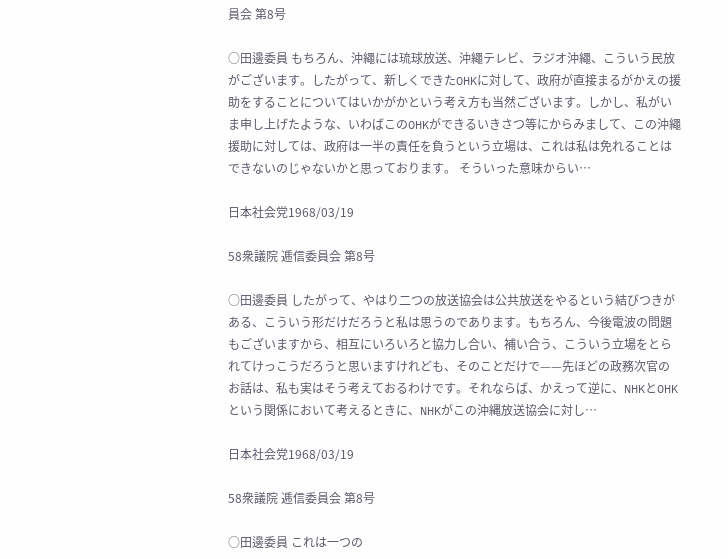員会 第8号

○田邊委員 もちろん、沖繩には琉球放送、沖繩テレビ、ラジオ沖繩、こういう民放がございます。したがって、新しくできたOHKに対して、政府が直接まるがかえの援助をすることについてはいかがかという考え方も当然ございます。しかし、私がいま申し上げたような、いわばこのOHKができるいきさつ等にからみまして、この沖繩援助に対しては、政府は一半の責任を負うという立場は、これは私は免れることはできないのじゃないかと思っております。 そういった意味からい…

日本社会党1968/03/19

58衆議院 逓信委員会 第8号

○田邊委員 したがって、やはり二つの放送協会は公共放送をやるという結びつきがある、こういう形だけだろうと私は思うのであります。もちろん、今後電波の問題もございますから、相互にいろいろと協力し合い、補い合う、こういう立場をとられてけっこうだろうと思いますけれども、そのことだけで——先ほどの政務次官のお話は、私も実はそう考えておるわけです。それならば、かえって逆に、NHKとOHKという関係において考えるときに、NHKがこの沖縄放送協会に対し…

日本社会党1968/03/19

58衆議院 逓信委員会 第8号

○田邊委員 これは一つの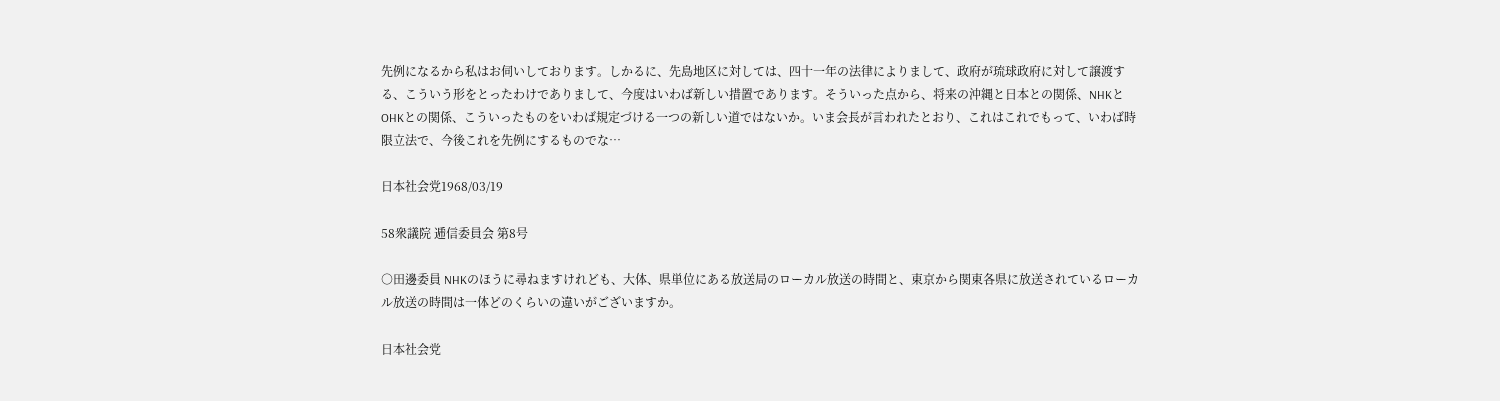先例になるから私はお伺いしております。しかるに、先島地区に対しては、四十一年の法律によりまして、政府が琉球政府に対して譲渡する、こういう形をとったわけでありまして、今度はいわば新しい措置であります。そういった点から、将来の沖縄と日本との関係、NHKとOHKとの関係、こういったものをいわば規定づける一つの新しい道ではないか。いま会長が言われたとおり、これはこれでもって、いわば時限立法で、今後これを先例にするものでな…

日本社会党1968/03/19

58衆議院 逓信委員会 第8号

○田邊委員 NHKのほうに尋ねますけれども、大体、県単位にある放送局のローカル放送の時間と、東京から関東各県に放送されているローカル放送の時間は一体どのくらいの違いがございますか。

日本社会党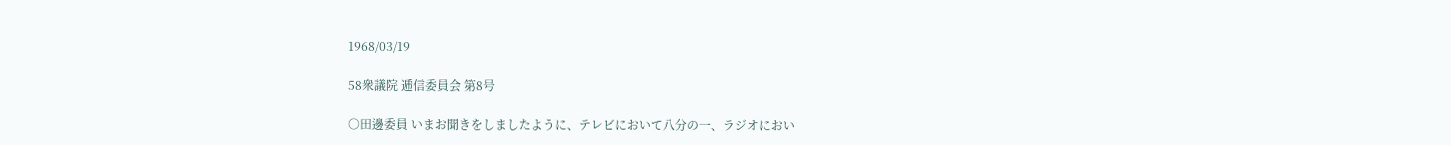1968/03/19

58衆議院 逓信委員会 第8号

○田邊委員 いまお聞きをしましたように、テレビにおいて八分の一、ラジオにおい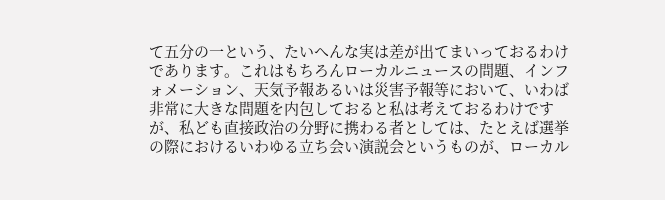て五分の一という、たいへんな実は差が出てまいっておるわけであります。これはもちろんローカルニュースの問題、インフォメーション、天気予報あるいは災害予報等において、いわば非常に大きな問題を内包しておると私は考えておるわけですが、私ども直接政治の分野に携わる者としては、たとえば選挙の際におけるいわゆる立ち会い演説会というものが、ローカル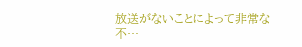放送がないことによって非常な不…